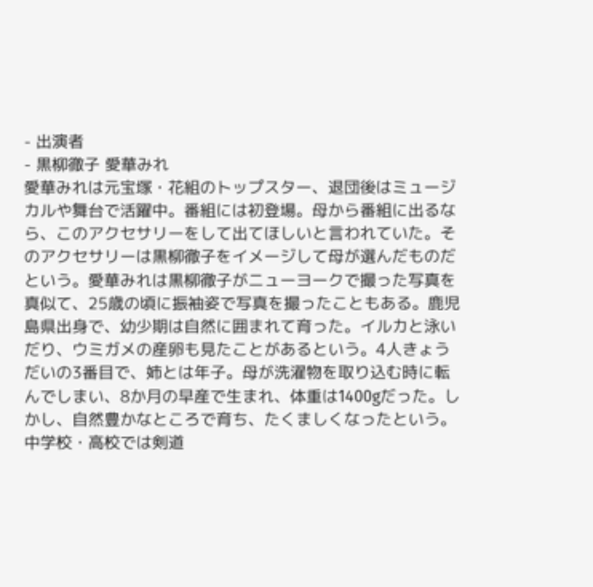- 出演者
- 黒柳徹子 愛華みれ
愛華みれは元宝塚・花組のトップスター、退団後はミュージカルや舞台で活躍中。番組には初登場。母から番組に出るなら、このアクセサリーをして出てほしいと言われていた。そのアクセサリーは黒柳徹子をイメージして母が選んだものだという。愛華みれは黒柳徹子がニューヨークで撮った写真を真似て、25歳の頃に振袖姿で写真を撮ったこともある。鹿児島県出身で、幼少期は自然に囲まれて育った。イルカと泳いだり、ウミガメの産卵も見たことがあるという。4人きょうだいの3番目で、姉とは年子。母が洗濯物を取り込む時に転んでしまい、8か月の早産で生まれ、体重は1400gだった。しかし、自然豊かなところで育ち、たくましくなったという。中学校・高校では剣道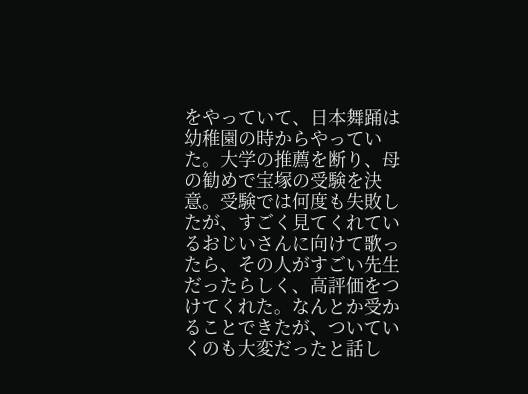をやっていて、日本舞踊は幼稚園の時からやっていた。大学の推薦を断り、母の勧めで宝塚の受験を決意。受験では何度も失敗したが、すごく見てくれているおじいさんに向けて歌ったら、その人がすごい先生だったらしく、高評価をつけてくれた。なんとか受かることできたが、ついていくのも大変だったと話し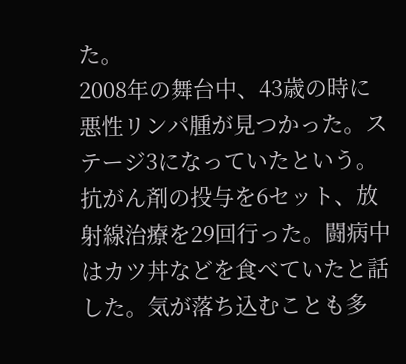た。
2008年の舞台中、43歳の時に悪性リンパ腫が見つかった。ステージ3になっていたという。抗がん剤の投与を6セット、放射線治療を29回行った。闘病中はカツ丼などを食べていたと話した。気が落ち込むことも多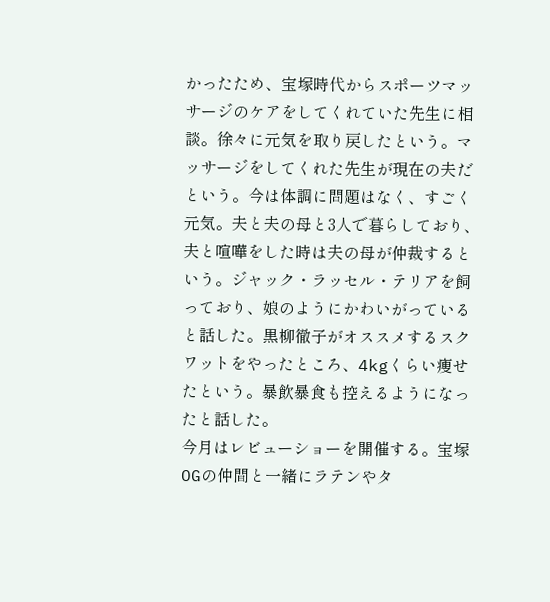かったため、宝塚時代からスポーツマッサージのケアをしてくれていた先生に相談。徐々に元気を取り戻したという。マッサージをしてくれた先生が現在の夫だという。今は体調に問題はなく、すごく元気。夫と夫の母と3人で暮らしており、夫と喧嘩をした時は夫の母が仲裁するという。ジャック・ラッセル・テリアを飼っており、娘のようにかわいがっていると話した。黒柳徹子がオススメするスクワットをやったところ、4kgくらい痩せたという。暴飲暴食も控えるようになったと話した。
今月はレビューショーを開催する。宝塚OGの仲間と一緒にラテンやタ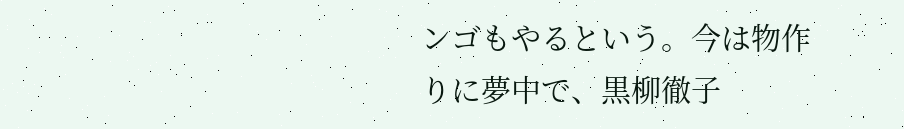ンゴもやるという。今は物作りに夢中で、黒柳徹子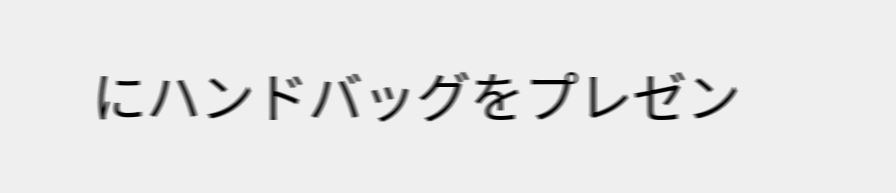にハンドバッグをプレゼン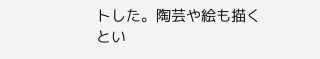トした。陶芸や絵も描くとい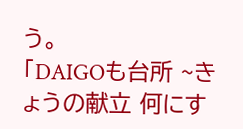う。
「DAIGOも台所 ~きょうの献立 何にす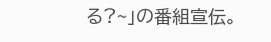る?~」の番組宣伝。